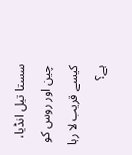سستا تیل انڈیا، چین اور روس کو کیسے قریب لا رہا ہے؟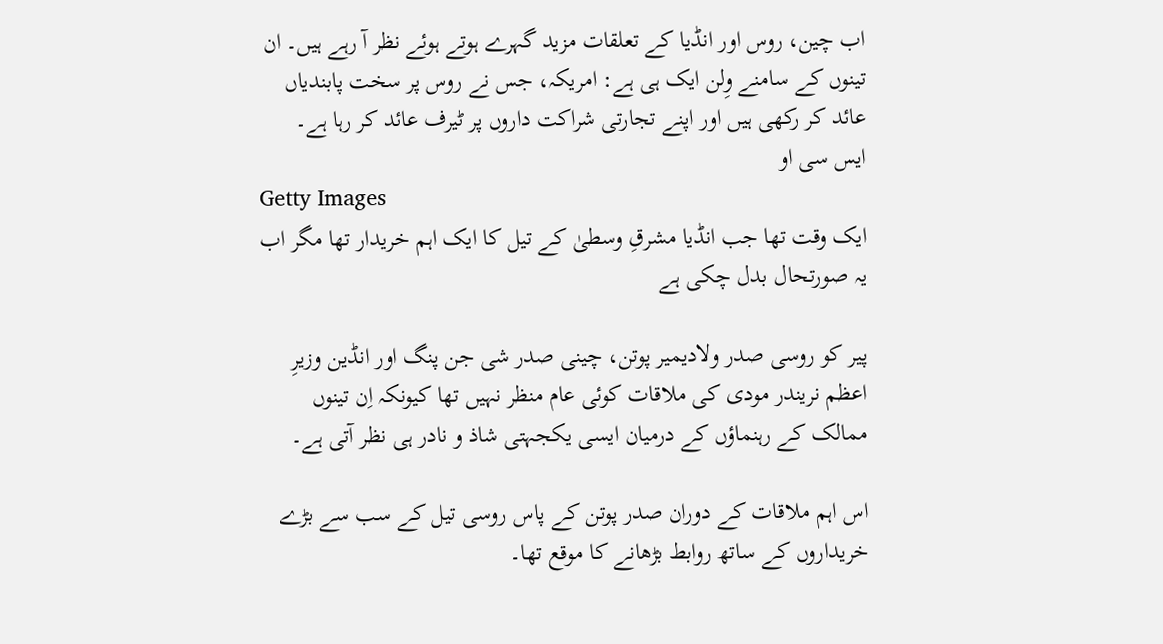اب چین، روس اور انڈیا کے تعلقات مزید گہرے ہوتے ہوئے نظر آ رہے ہیں۔ ان تینوں کے سامنے وِلن ایک ہی ہے: امریکہ، جس نے روس پر سخت پابندیاں عائد کر رکھی ہیں اور اپنے تجارتی شراکت داروں پر ٹیرف عائد کر رہا ہے۔
ایس سی او
Getty Images
ایک وقت تھا جب انڈیا مشرقِ وسطیٰ کے تیل کا ایک اہم خریدار تھا مگر اب یہ صورتحال بدل چکی ہے

پیر کو روسی صدر ولادیمیر پوتن، چینی صدر شی جن پنگ اور انڈین وزیرِ اعظم نریندر مودی کی ملاقات کوئی عام منظر نہیں تھا کیونکہ اِن تینوں ممالک کے رہنماؤں کے درمیان ایسی یکجہتی شاذ و نادر ہی نظر آتی ہے۔

اس اہم ملاقات کے دوران صدر پوتن کے پاس روسی تیل کے سب سے بڑے خریداروں کے ساتھ روابط بڑھانے کا موقع تھا۔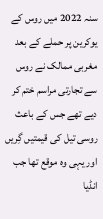سنہ 2022 میں روس کے یوکرین پر حملے کے بعد مغربی ممالک نے روس سے تجارتی مراسم ختم کر دیے تھے جس کے باعث روسی تیل کی قیمتیں گِریں اور یہی وہ موقع تھا جب انڈیا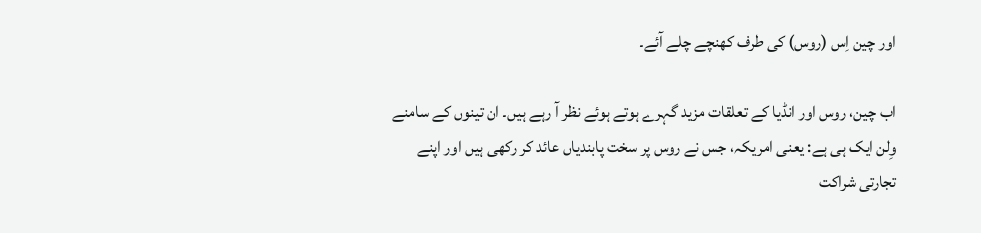اور چین اِس (روس) کی طرف کھنچے چلے آئے۔

اب چین، روس اور انڈیا کے تعلقات مزید گہرے ہوتے ہوئے نظر آ رہے ہیں۔ ان تینوں کے سامنے وِلن ایک ہی ہے: یعنی امریکہ، جس نے روس پر سخت پابندیاں عائد کر رکھی ہیں اور اپنے تجارتی شراکت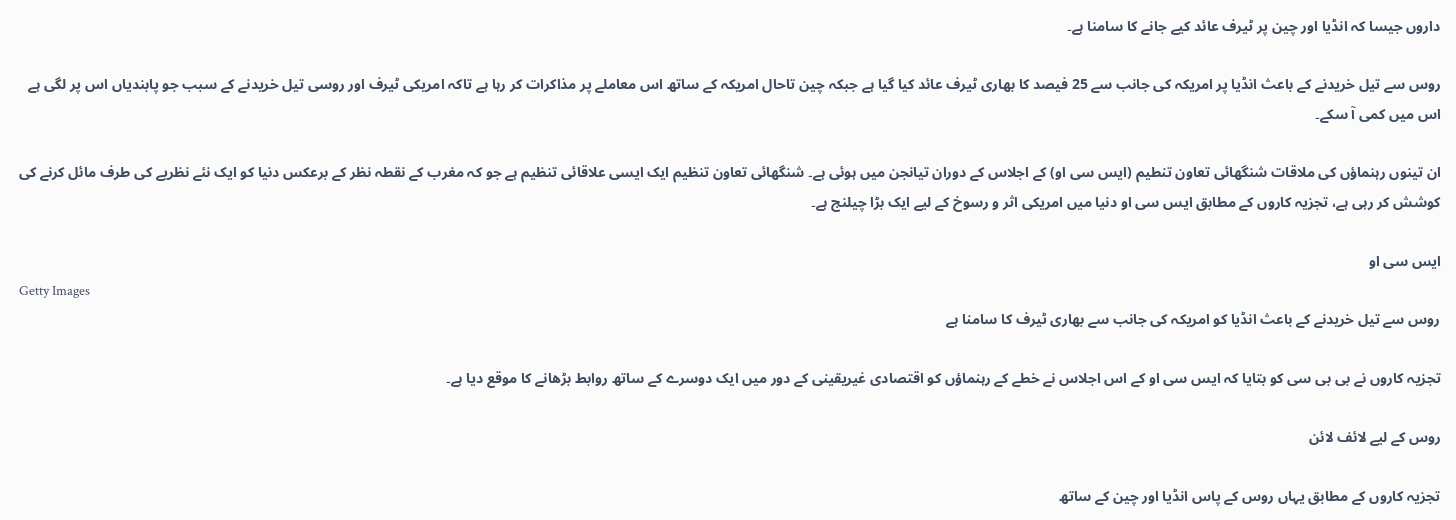داروں جیسا کہ انڈیا اور چین پر ٹیرف عائد کیے جانے کا سامنا ہے۔

روس سے تیل خریدنے کے باعث انڈیا پر امریکہ کی جانب سے 25 فیصد کا بھاری ٹیرف عائد کیا گیا ہے جبکہ چین تاحال امریکہ کے ساتھ اس معاملے پر مذاکرات کر رہا ہے تاکہ امریکی ٹیرف اور روسی تیل خریدنے کے سبب جو پابندیاں اس پر لگی ہے اس میں کمی آ سکے۔

ان تینوں رہنماؤں کی ملاقات شنگھائی تعاون تنطیم (ایس سی او) کے اجلاس کے دوران تیانجن میں ہوئی ہے۔ شنگھائی تعاون تنظیم ایک ایسی علاقائی تنظیم ہے جو کہ مغرب کے نقطہ نظر کے برعکس دنیا کو ایک نئے نظریے کی طرف مائل کرنے کی کوشش کر رہی ہے، تجزیہ کاروں کے مطابق ایس سی او دنیا میں امریکی اثر و رسوخ کے لیے ایک بڑا چیلنج ہے۔

ایس سی او
Getty Images
روس سے تیل خریدنے کے باعث انڈیا کو امریکہ کی جانب سے بھاری ٹیرف کا سامنا ہے

تجزیہ کاروں نے بی بی سی کو بتایا کہ ایس سی او کے اس اجلاس نے خطے کے رہنماؤں کو اقتصادی غیریقینی کے دور میں ایک دوسرے کے ساتھ روابط بڑھانے کا موقع دیا ہے۔

روس کے لیے لائف لائن

تجزیہ کاروں کے مطابق یہاں روس کے پاس انڈیا اور چین کے ساتھ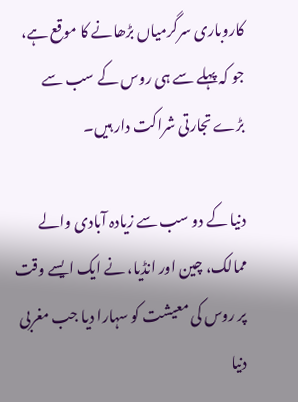کاروباری سرگرمیاں بڑھانے کا موقع ہے، جو کہ پہلے سے ہی روس کے سب سے بڑے تجارتی شراکت دار ہیں۔

دنیا کے دو سب سے زیادہ آبادی والے ممالک، چین اور انڈیا، نے ایک ایسے وقت پر روس کی معیشت کو سہارا دیا جب مغربی دنیا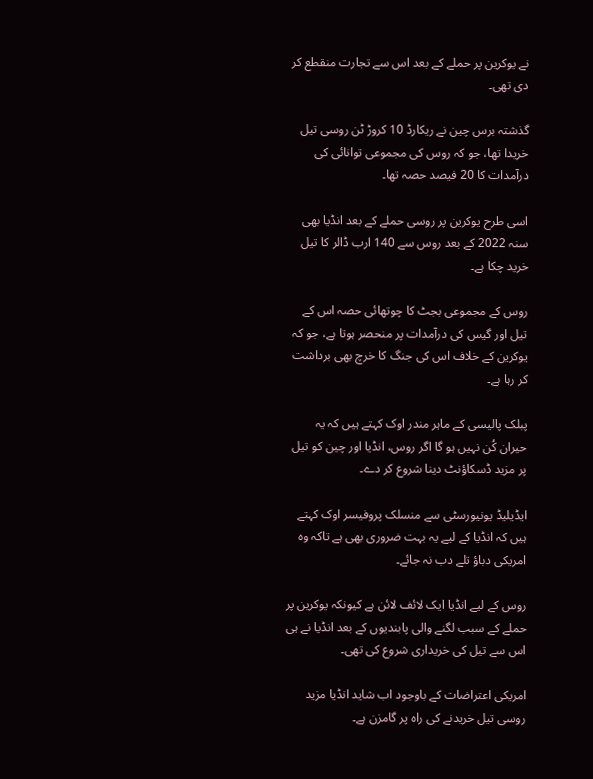نے یوکرین پر حملے کے بعد اس سے تجارت منقطع کر دی تھی۔

گذشتہ برس چین نے ریکارڈ 10 کروڑ ٹن روسی تیل خریدا تھا، جو کہ روس کی مجموعی توانائی کی درآمدات کا 20 فیصد حصہ تھا۔

اسی طرح یوکرین پر روسی حملے کے بعد انڈیا بھی سنہ 2022 کے بعد روس سے 140 ارب ڈالر کا تیل خرید چکا ہے۔

روس کے مجموعی بجٹ کا چوتھائی حصہ اس کے تیل اور گیس کی درآمدات پر منحصر ہوتا ہے، جو کہ یوکرین کے خلاف اس کی جنگ کا خرچ بھی برداشت کر رہا ہے۔

پبلک پالیسی کے ماہر مندر اوک کہتے ہیں کہ یہ حیران کُن نہیں ہو گا اگر روس، انڈیا اور چین کو تیل پر مزید ڈسکاؤنٹ دینا شروع کر دے۔

ایڈیلیڈ یونیورسٹی سے منسلک پروفیسر اوک کہتے ہیں کہ انڈیا کے لیے یہ بہت ضروری بھی ہے تاکہ وہ امریکی دباؤ تلے دب نہ جائے۔

روس کے لیے انڈیا ایک لائف لائن ہے کیونکہ یوکرین پر حملے کے سبب لگنے والی پابندیوں کے بعد انڈیا نے ہی اس سے تیل کی خریداری شروع کی تھی۔

امریکی اعتراضات کے باوجود اب شاید انڈیا مزید روسی تیل خریدنے کی راہ پر گامزن ہے۔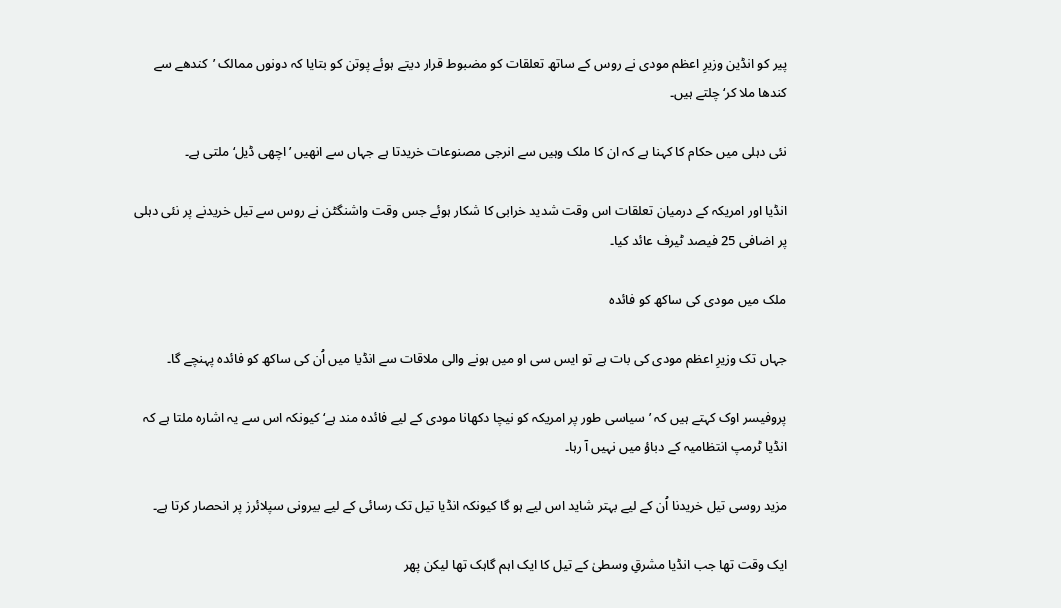پیر کو انڈین وزیرِ اعظم مودی نے روس کے ساتھ تعلقات کو مضبوط قرار دیتے ہوئے پوتن کو بتایا کہ دونوں ممالک ’کندھے سے کندھا ملا کر‘ چلتے ہیں۔

نئی دہلی میں حکام کا کہنا ہے کہ ان کا ملک وہیں سے انرجی مصنوعات خریدتا ہے جہاں سے انھیں ’اچھی ڈیل‘ ملتی ہے۔

انڈیا اور امریکہ کے درمیان تعلقات اس وقت شدید خرابی کا شکار ہوئے جس وقت واشنگٹن نے روس سے تیل خریدنے پر نئی دہلی پر اضافی 25 فیصد ٹیرف عائد کیا۔

ملک میں مودی کی ساکھ کو فائدہ

جہاں تک وزیرِ اعظم مودی کی بات ہے تو ایس سی او میں ہونے والی ملاقات سے انڈیا میں اُن کی ساکھ کو فائدہ پہنچے گا۔

پروفیسر اوک کہتے ہیں کہ ’سیاسی طور پر امریکہ کو نیچا دکھانا مودی کے لیے فائدہ مند ہے‘ کیونکہ اس سے یہ اشارہ ملتا ہے کہ انڈیا ٹرمپ انتظامیہ کے دباؤ میں نہیں آ رہا۔

مزید روسی تیل خریدنا اُن کے لیے بہتر شاید اس لیے ہو گا کیونکہ انڈیا تیل تک رسائی کے لیے بیرونی سپلائرز پر انحصار کرتا ہے۔

ایک وقت تھا جب انڈیا مشرقِ وسطیٰ کے تیل کا ایک اہم گاہک تھا لیکن پھر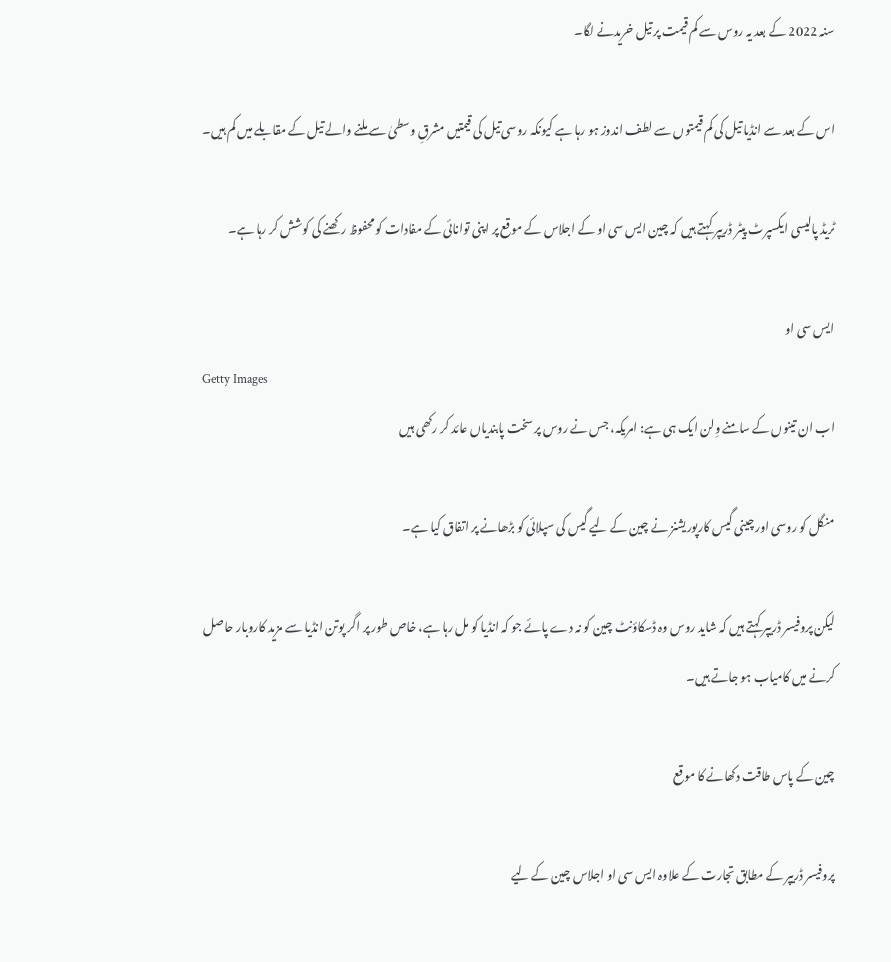سنہ 2022 کے بعد یہ روس سے کم قیمت پر تیل خریدنے لگا۔

اس کے بعد سے انڈیا تیل کی کم قیمتوں سے لطف اندوز ہو رہا ہے کیونکہ روسی تیل کی قیمتیں مشرقِ وسطیٰ سے ملنے والے تیل کے مقابلے میں کم ہیں۔

ٹریڈ پالیسی ایکسپرٹ پیٹر ڈریپر کہتے ہیں کہ چین ایس سی او کے اجلاس کے موقع پر اپنی توانائی کے مفادات کو محفوظ رکھنے کی کوشش کر رہا ہے۔

ایس سی او
Getty Images
اب ان تینوں کے سامنے وِلن ایک ہی ہے: امریکہ، جس نے روس پر سخت پابندیاں عائد کر رکھی ہیں

منگل کو روسی اور چینی گیس کارپوریشنز نے چین کے لیے گیس کی سپلائی کو بڑھانے پر اتفاق کیا ہے۔

لیکن پروفیسر ڈریپر کہتے ہیں کہ شاید روس وہ ڈسکاؤنٹ چین کو نہ دے پائے جو کہ انڈیا کو مل رہا ہے، خاص طور پر اگر پوتن انڈیا سے مزید کاروبار حاصل کرنے میں کامیاب ہو جاتے ہیں۔

چین کے پاس طاقت دکھانے کا موقع

پروفیسر ڈریپر کے مطابق تجارت کے علاوہ ایس سی او اجلاس چین کے لیے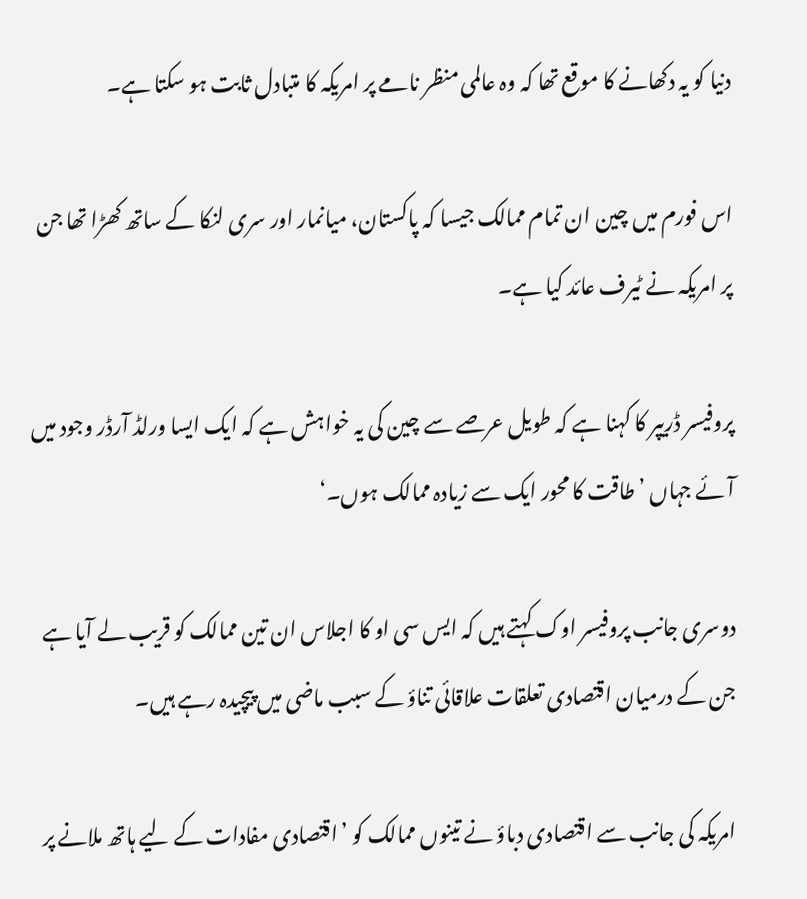دنیا کو یہ دکھانے کا موقع تھا کہ وہ عالمی منظر نامے پر امریکہ کا متبادل ثابت ہو سکتا ہے۔

اس فورم میں چین ان تمام ممالک جیسا کہ پاکستان، میانمار اور سری لنکا کے ساتھ کھڑا تھا جن پر امریکہ نے ٹیرف عائد کیا ہے۔

پروفیسر ڈریپر کا کہنا ہے کہ طویل عرصے سے چین کی یہ خواہش ہے کہ ایک ایسا ورلڈ آرڈر وجود میں آئے جہاں ’طاقت کا محور ایک سے زیادہ ممالک ہوں۔‘

دوسری جانب پروفیسر اوک کہتے ہیں کہ ایس سی او کا اجلاس ان تین ممالک کو قریب لے آیا ہے جن کے درمیان اقتصادی تعلقات علاقائی تناؤ کے سبب ماضی میں پیچیدہ رہے ہیں۔

امریکہ کی جانب سے اقتصادی دباؤ نے تینوں ممالک کو ’اقتصادی مفادات کے لیے ہاتھ ملانے پر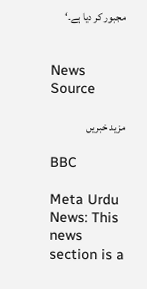مجبور کر دیا ہے۔‘


News Source

مزید خبریں

BBC

Meta Urdu News: This news section is a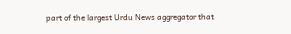part of the largest Urdu News aggregator that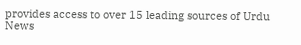provides access to over 15 leading sources of Urdu News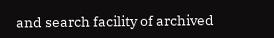and search facility of archived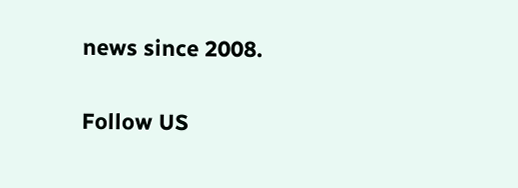news since 2008.

Follow US